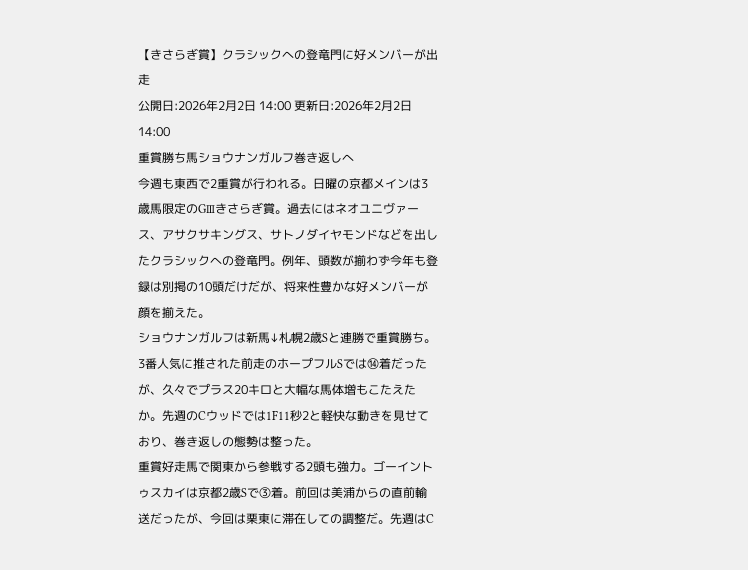【きさらぎ賞】クラシックへの登竜門に好メンバーが出走
公開日:2026年2月2日 14:00 更新日:2026年2月2日 14:00
重賞勝ち馬ショウナンガルフ巻き返しへ
今週も東西で2重賞が行われる。日曜の京都メインは3歳馬限定のGⅢきさらぎ賞。過去にはネオユニヴァース、アサクサキングス、サトノダイヤモンドなどを出したクラシックへの登竜門。例年、頭数が揃わず今年も登録は別掲の10頭だけだが、将来性豊かな好メンバーが顔を揃えた。
ショウナンガルフは新馬↓札幌2歳Sと連勝で重賞勝ち。3番人気に推された前走のホープフルSでは⑭着だったが、久々でプラス20キロと大幅な馬体増もこたえたか。先週のCウッドでは1F11秒2と軽快な動きを見せており、巻き返しの態勢は整った。
重賞好走馬で関東から参戦する2頭も強力。ゴーイントゥスカイは京都2歳Sで③着。前回は美浦からの直前輸送だったが、今回は栗東に滞在しての調整だ。先週はC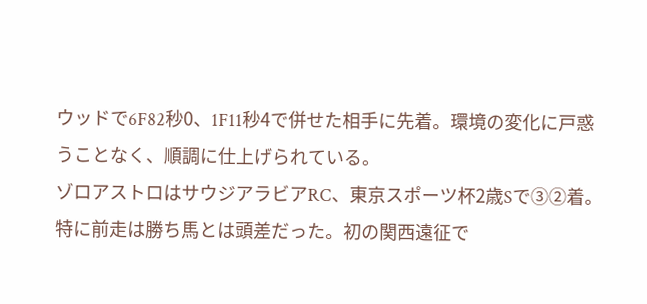ウッドで6F82秒0、1F11秒4で併せた相手に先着。環境の変化に戸惑うことなく、順調に仕上げられている。
ゾロアストロはサウジアラビアRC、東京スポーツ杯2歳Sで③②着。特に前走は勝ち馬とは頭差だった。初の関西遠征で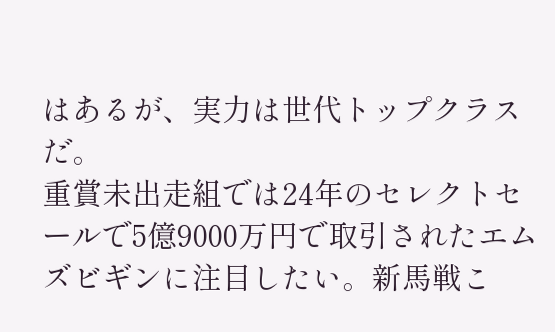はあるが、実力は世代トップクラスだ。
重賞未出走組では24年のセレクトセールで5億9000万円で取引されたエムズビギンに注目したい。新馬戦こ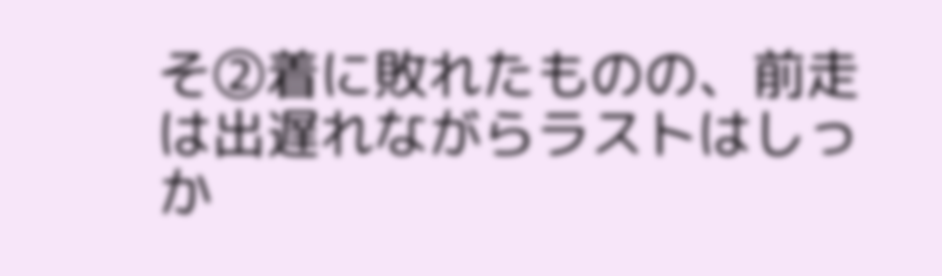そ②着に敗れたものの、前走は出遅れながらラストはしっか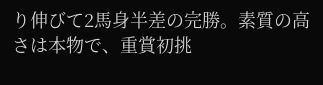り伸びて2馬身半差の完勝。素質の高さは本物で、重賞初挑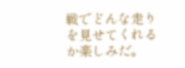戦でどんな走りを見せてくれるか楽しみだ。